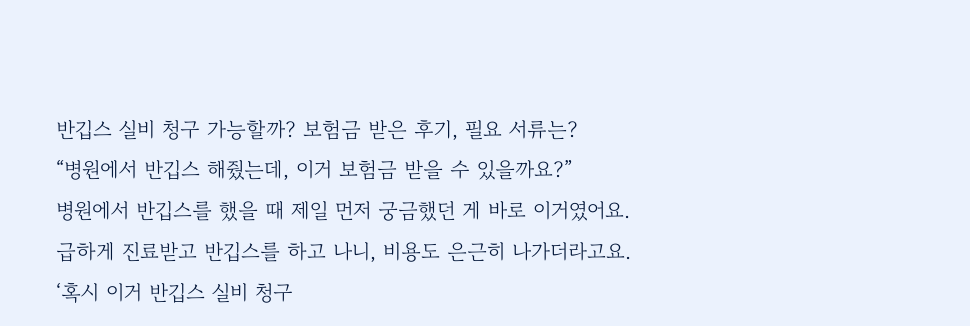반깁스 실비 청구 가능할까? 보험금 받은 후기, 필요 서류는?
“병원에서 반깁스 해줬는데, 이거 보험금 받을 수 있을까요?”
병원에서 반깁스를 했을 때 제일 먼저 궁금했던 게 바로 이거였어요.
급하게 진료받고 반깁스를 하고 나니, 비용도 은근히 나가더라고요.
‘혹시 이거 반깁스 실비 청구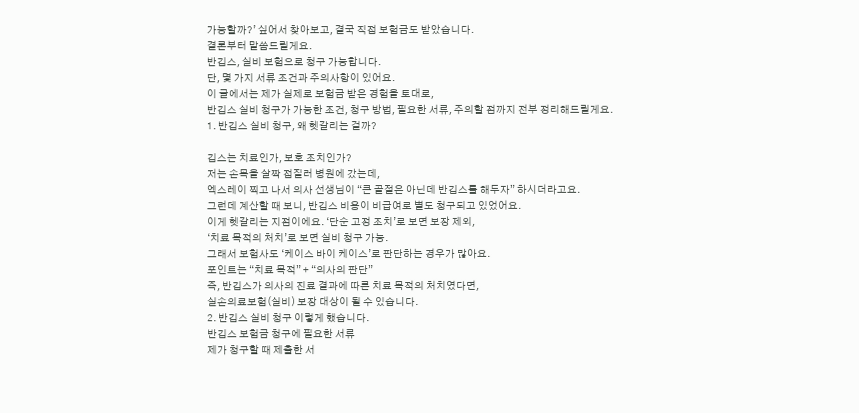가능할까?’ 싶어서 찾아보고, 결국 직접 보험금도 받았습니다.
결론부터 말씀드릴게요.
반깁스, 실비 보험으로 청구 가능합니다.
단, 몇 가지 서류 조건과 주의사항이 있어요.
이 글에서는 제가 실제로 보험금 받은 경험을 토대로,
반깁스 실비 청구가 가능한 조건, 청구 방법, 필요한 서류, 주의할 점까지 전부 정리해드릴게요.
1. 반깁스 실비 청구, 왜 헷갈리는 걸까?

깁스는 치료인가, 보호 조치인가?
저는 손목을 살짝 접질러 병원에 갔는데,
엑스레이 찍고 나서 의사 선생님이 “큰 골절은 아닌데 반깁스를 해두자” 하시더라고요.
그런데 계산할 때 보니, 반깁스 비용이 비급여로 별도 청구되고 있었어요.
이게 헷갈리는 지점이에요. ‘단순 고정 조치’로 보면 보장 제외,
‘치료 목적의 처치’로 보면 실비 청구 가능.
그래서 보험사도 ‘케이스 바이 케이스’로 판단하는 경우가 많아요.
포인트는 “치료 목적” + “의사의 판단”
즉, 반깁스가 의사의 진료 결과에 따른 치료 목적의 처치였다면,
실손의료보험(실비) 보장 대상이 될 수 있습니다.
2. 반깁스 실비 청구 이렇게 했습니다.
반깁스 보험금 청구에 필요한 서류
제가 청구할 때 제출한 서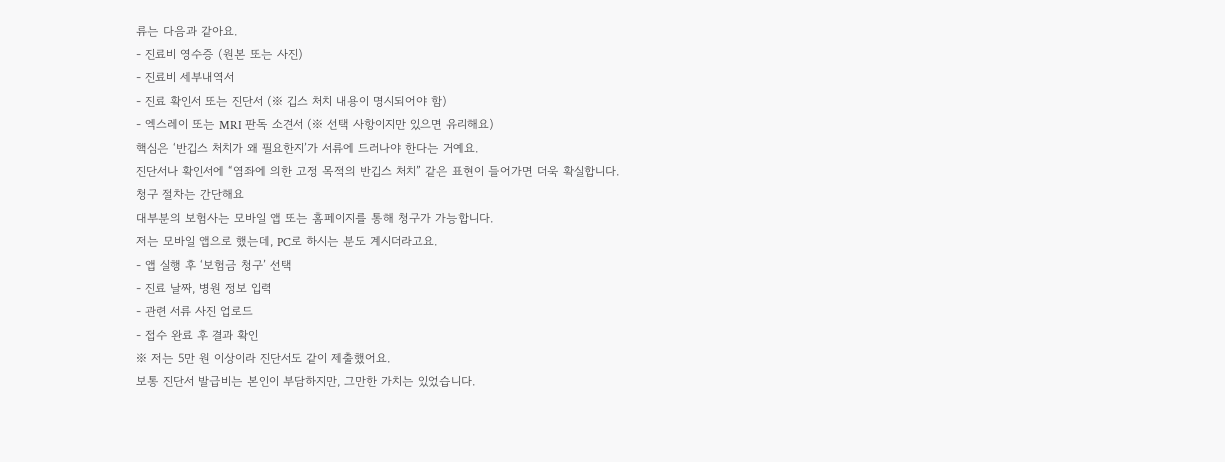류는 다음과 같아요.
- 진료비 영수증 (원본 또는 사진)
- 진료비 세부내역서
- 진료 확인서 또는 진단서 (※ 깁스 처치 내용이 명시되어야 함)
- 엑스레이 또는 MRI 판독 소견서 (※ 선택 사항이지만 있으면 유리해요)
핵심은 ‘반깁스 처치가 왜 필요한지’가 서류에 드러나야 한다는 거예요.
진단서나 확인서에 “염좌에 의한 고정 목적의 반깁스 처치” 같은 표현이 들어가면 더욱 확실합니다.
청구 절차는 간단해요
대부분의 보험사는 모바일 앱 또는 홈페이지를 통해 청구가 가능합니다.
저는 모바일 앱으로 했는데, PC로 하시는 분도 계시더라고요.
- 앱 실행 후 ‘보험금 청구’ 선택
- 진료 날짜, 병원 정보 입력
- 관련 서류 사진 업로드
- 접수 완료 후 결과 확인
※ 저는 5만 원 이상이라 진단서도 같이 제출했어요.
보통 진단서 발급비는 본인이 부담하지만, 그만한 가치는 있었습니다.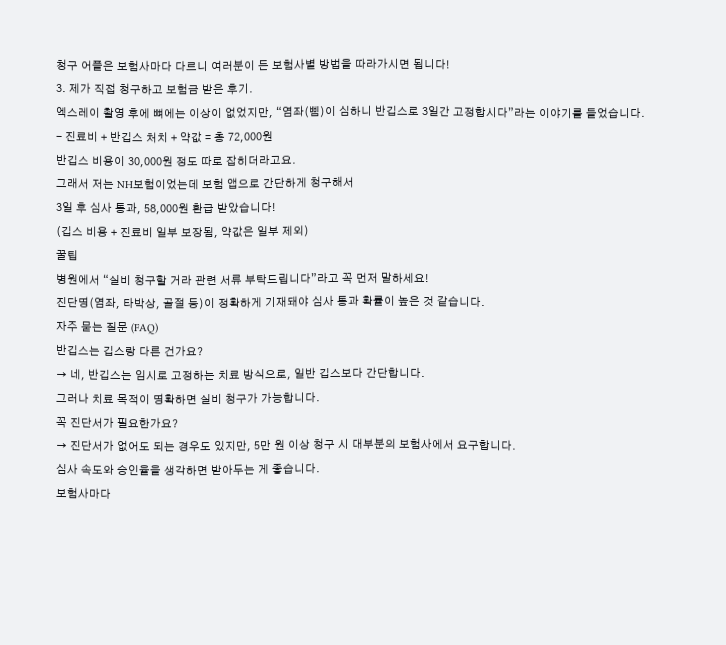청구 어플은 보험사마다 다르니 여러분이 든 보험사별 방법을 따라가시면 됩니다!
3. 제가 직접 청구하고 보험금 받은 후기.
엑스레이 촬영 후에 뼈에는 이상이 없었지만, “염좌(삠)이 심하니 반깁스로 3일간 고정합시다”라는 이야기를 들었습니다.
- 진료비 + 반깁스 처치 + 약값 = 총 72,000원
반깁스 비용이 30,000원 정도 따로 잡히더라고요.
그래서 저는 NH보험이었는데 보험 앱으로 간단하게 청구해서
3일 후 심사 통과, 58,000원 환급 받았습니다!
(깁스 비용 + 진료비 일부 보장됨, 약값은 일부 제외)
꿀팁
병원에서 “실비 청구할 거라 관련 서류 부탁드립니다”라고 꼭 먼저 말하세요!
진단명(염좌, 타박상, 골절 등)이 정확하게 기재돼야 심사 통과 확률이 높은 것 같습니다.
자주 묻는 질문 (FAQ)
반깁스는 깁스랑 다른 건가요?
→ 네, 반깁스는 임시로 고정하는 치료 방식으로, 일반 깁스보다 간단합니다.
그러나 치료 목적이 명확하면 실비 청구가 가능합니다.
꼭 진단서가 필요한가요?
→ 진단서가 없어도 되는 경우도 있지만, 5만 원 이상 청구 시 대부분의 보험사에서 요구합니다.
심사 속도와 승인율을 생각하면 받아두는 게 좋습니다.
보험사마다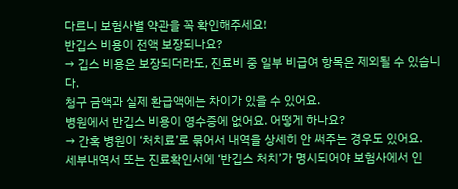다르니 보험사별 약관을 꼭 확인해주세요!
반깁스 비용이 전액 보장되나요?
→ 깁스 비용은 보장되더라도, 진료비 중 일부 비급여 항목은 제외될 수 있습니다.
청구 금액과 실제 환급액에는 차이가 있을 수 있어요.
병원에서 반깁스 비용이 영수증에 없어요. 어떻게 하나요?
→ 간혹 병원이 ‘처치료’로 묶어서 내역을 상세히 안 써주는 경우도 있어요.
세부내역서 또는 진료확인서에 ‘반깁스 처치’가 명시되어야 보험사에서 인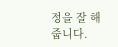정을 잘 해줍니다.